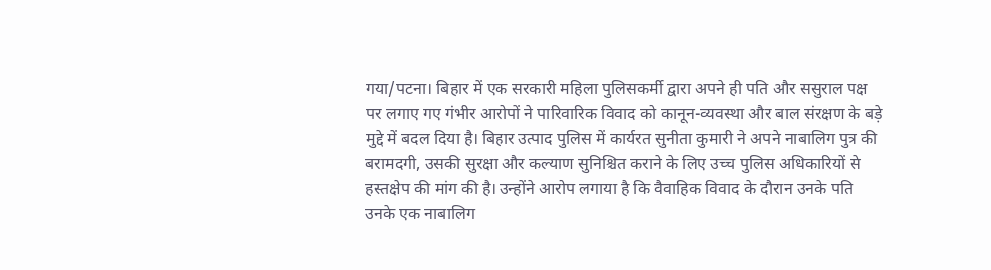गया/पटना। बिहार में एक सरकारी महिला पुलिसकर्मी द्वारा अपने ही पति और ससुराल पक्ष पर लगाए गए गंभीर आरोपों ने पारिवारिक विवाद को कानून-व्यवस्था और बाल संरक्षण के बड़े मुद्दे में बदल दिया है। बिहार उत्पाद पुलिस में कार्यरत सुनीता कुमारी ने अपने नाबालिग पुत्र की बरामदगी, उसकी सुरक्षा और कल्याण सुनिश्चित कराने के लिए उच्च पुलिस अधिकारियों से हस्तक्षेप की मांग की है। उन्होंने आरोप लगाया है कि वैवाहिक विवाद के दौरान उनके पति उनके एक नाबालिग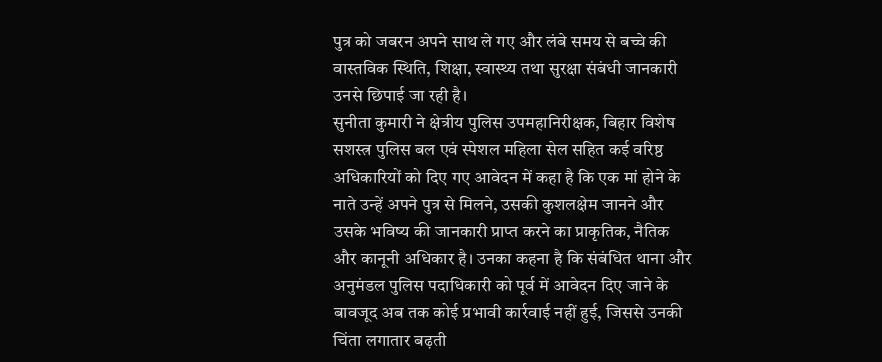पुत्र को जबरन अपने साथ ले गए और लंबे समय से बच्चे की वास्तविक स्थिति, शिक्षा, स्वास्थ्य तथा सुरक्षा संबंधी जानकारी उनसे छिपाई जा रही है।
सुनीता कुमारी ने क्षेत्रीय पुलिस उपमहानिरीक्षक, बिहार विशेष सशस्त्र पुलिस बल एवं स्पेशल महिला सेल सहित कई वरिष्ठ अधिकारियों को दिए गए आवेदन में कहा है कि एक मां होने के नाते उन्हें अपने पुत्र से मिलने, उसकी कुशलक्षेम जानने और उसके भविष्य की जानकारी प्राप्त करने का प्राकृतिक, नैतिक और कानूनी अधिकार है। उनका कहना है कि संबंधित थाना और अनुमंडल पुलिस पदाधिकारी को पूर्व में आवेदन दिए जाने के बावजूद अब तक कोई प्रभावी कार्रवाई नहीं हुई, जिससे उनकी चिंता लगातार बढ़ती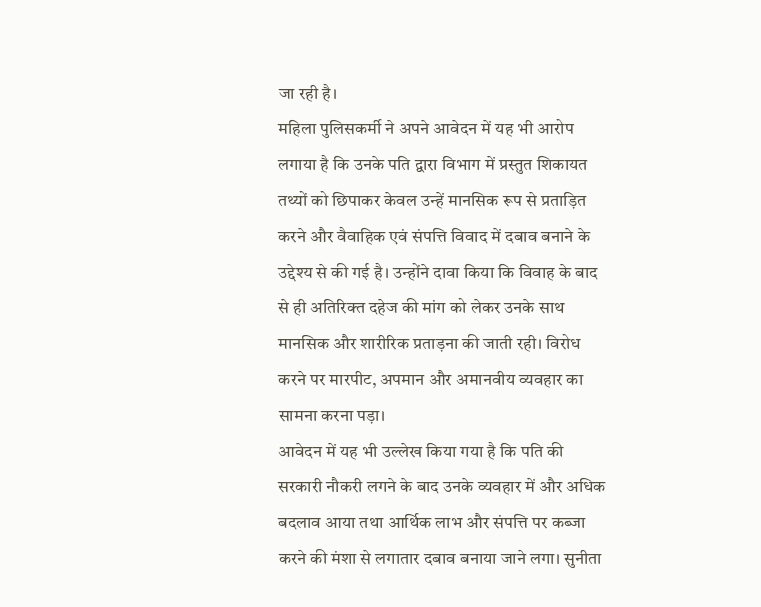जा रही है।
महिला पुलिसकर्मी ने अपने आवेदन में यह भी आरोप लगाया है कि उनके पति द्वारा विभाग में प्रस्तुत शिकायत तथ्यों को छिपाकर केवल उन्हें मानसिक रूप से प्रताड़ित करने और वैवाहिक एवं संपत्ति विवाद में दबाव बनाने के उद्देश्य से की गई है। उन्होंने दावा किया कि विवाह के बाद से ही अतिरिक्त दहेज की मांग को लेकर उनके साथ मानसिक और शारीरिक प्रताड़ना की जाती रही। विरोध करने पर मारपीट, अपमान और अमानवीय व्यवहार का सामना करना पड़ा।
आवेदन में यह भी उल्लेख किया गया है कि पति की सरकारी नौकरी लगने के बाद उनके व्यवहार में और अधिक बदलाव आया तथा आर्थिक लाभ और संपत्ति पर कब्जा करने की मंशा से लगातार दबाव बनाया जाने लगा। सुनीता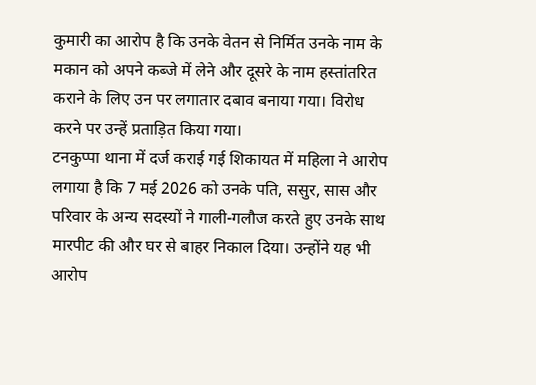कुमारी का आरोप है कि उनके वेतन से निर्मित उनके नाम के मकान को अपने कब्जे में लेने और दूसरे के नाम हस्तांतरित कराने के लिए उन पर लगातार दबाव बनाया गया। विरोध करने पर उन्हें प्रताड़ित किया गया।
टनकुप्पा थाना में दर्ज कराई गई शिकायत में महिला ने आरोप लगाया है कि 7 मई 2026 को उनके पति, ससुर, सास और परिवार के अन्य सदस्यों ने गाली-गलौज करते हुए उनके साथ मारपीट की और घर से बाहर निकाल दिया। उन्होंने यह भी आरोप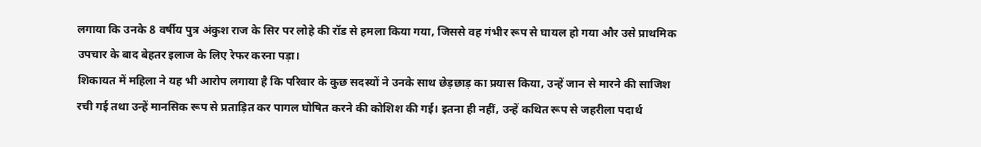लगाया कि उनके 8 वर्षीय पुत्र अंकुश राज के सिर पर लोहे की रॉड से हमला किया गया, जिससे वह गंभीर रूप से घायल हो गया और उसे प्राथमिक उपचार के बाद बेहतर इलाज के लिए रेफर करना पड़ा।
शिकायत में महिला ने यह भी आरोप लगाया है कि परिवार के कुछ सदस्यों ने उनके साथ छेड़छाड़ का प्रयास किया, उन्हें जान से मारने की साजिश रची गई तथा उन्हें मानसिक रूप से प्रताड़ित कर पागल घोषित करने की कोशिश की गई। इतना ही नहीं, उन्हें कथित रूप से जहरीला पदार्थ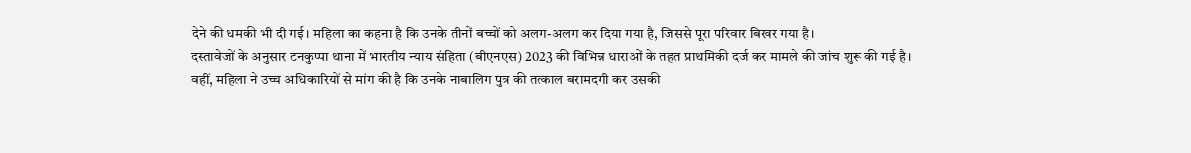देने की धमकी भी दी गई। महिला का कहना है कि उनके तीनों बच्चों को अलग-अलग कर दिया गया है, जिससे पूरा परिवार बिखर गया है।
दस्तावेजों के अनुसार टनकुप्पा थाना में भारतीय न्याय संहिता (बीएनएस) 2023 की विभिन्न धाराओं के तहत प्राथमिकी दर्ज कर मामले की जांच शुरू की गई है। वहीं, महिला ने उच्च अधिकारियों से मांग की है कि उनके नाबालिग पुत्र की तत्काल बरामदगी कर उसकी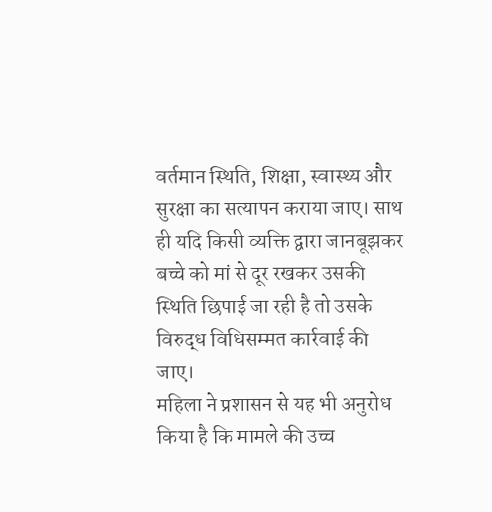वर्तमान स्थिति, शिक्षा, स्वास्थ्य और सुरक्षा का सत्यापन कराया जाए। साथ ही यदि किसी व्यक्ति द्वारा जानबूझकर बच्चे को मां से दूर रखकर उसकी स्थिति छिपाई जा रही है तो उसके विरुद्ध विधिसम्मत कार्रवाई की जाए।
महिला ने प्रशासन से यह भी अनुरोध किया है कि मामले की उच्च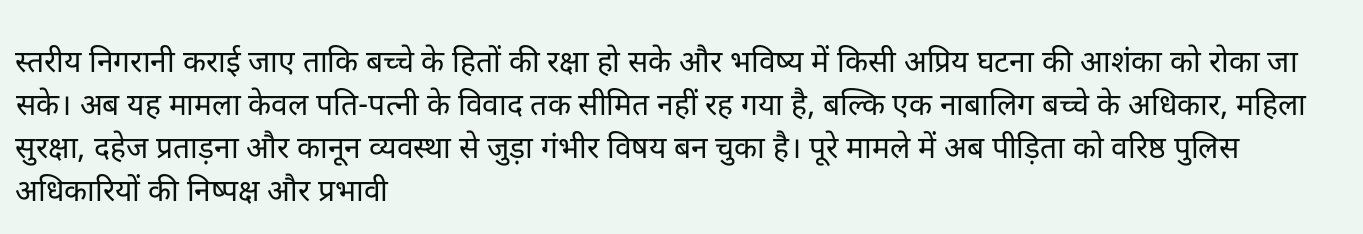स्तरीय निगरानी कराई जाए ताकि बच्चे के हितों की रक्षा हो सके और भविष्य में किसी अप्रिय घटना की आशंका को रोका जा सके। अब यह मामला केवल पति-पत्नी के विवाद तक सीमित नहीं रह गया है, बल्कि एक नाबालिग बच्चे के अधिकार, महिला सुरक्षा, दहेज प्रताड़ना और कानून व्यवस्था से जुड़ा गंभीर विषय बन चुका है। पूरे मामले में अब पीड़िता को वरिष्ठ पुलिस अधिकारियों की निष्पक्ष और प्रभावी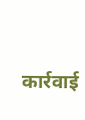कार्रवाई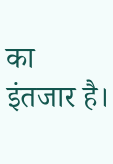का इंतजार है।